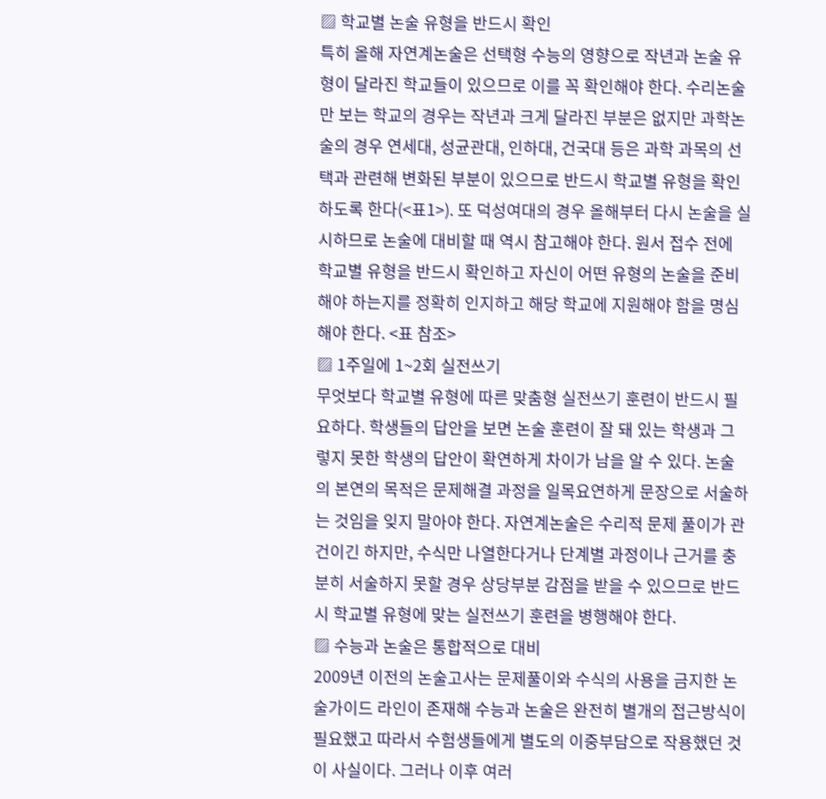▨ 학교별 논술 유형을 반드시 확인
특히 올해 자연계논술은 선택형 수능의 영향으로 작년과 논술 유형이 달라진 학교들이 있으므로 이를 꼭 확인해야 한다. 수리논술만 보는 학교의 경우는 작년과 크게 달라진 부분은 없지만 과학논술의 경우 연세대, 성균관대, 인하대, 건국대 등은 과학 과목의 선택과 관련해 변화된 부분이 있으므로 반드시 학교별 유형을 확인하도록 한다(<표1>). 또 덕성여대의 경우 올해부터 다시 논술을 실시하므로 논술에 대비할 때 역시 참고해야 한다. 원서 접수 전에 학교별 유형을 반드시 확인하고 자신이 어떤 유형의 논술을 준비해야 하는지를 정확히 인지하고 해당 학교에 지원해야 함을 명심해야 한다. <표 참조>
▨ 1주일에 1~2회 실전쓰기
무엇보다 학교별 유형에 따른 맞춤형 실전쓰기 훈련이 반드시 필요하다. 학생들의 답안을 보면 논술 훈련이 잘 돼 있는 학생과 그렇지 못한 학생의 답안이 확연하게 차이가 남을 알 수 있다. 논술의 본연의 목적은 문제해결 과정을 일목요연하게 문장으로 서술하는 것임을 잊지 말아야 한다. 자연계논술은 수리적 문제 풀이가 관건이긴 하지만, 수식만 나열한다거나 단계별 과정이나 근거를 충분히 서술하지 못할 경우 상당부분 감점을 받을 수 있으므로 반드시 학교별 유형에 맞는 실전쓰기 훈련을 병행해야 한다.
▨ 수능과 논술은 통합적으로 대비
2009년 이전의 논술고사는 문제풀이와 수식의 사용을 금지한 논술가이드 라인이 존재해 수능과 논술은 완전히 별개의 접근방식이 필요했고 따라서 수험생들에게 별도의 이중부담으로 작용했던 것이 사실이다. 그러나 이후 여러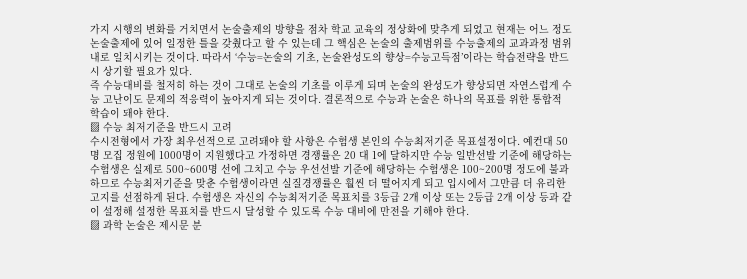가지 시행의 변화를 거치면서 논술출제의 방향을 점차 학교 교육의 정상화에 맞추게 되었고 현재는 어느 정도 논술출제에 있어 일정한 틀을 갖췄다고 할 수 있는데 그 핵심은 논술의 출제범위를 수능출제의 교과과정 범위 내로 일치시키는 것이다. 따라서 ‘수능=논술의 기초, 논술완성도의 향상=수능고득점’이라는 학습전략을 반드시 상기할 필요가 있다.
즉 수능대비를 철저히 하는 것이 그대로 논술의 기초를 이루게 되며 논술의 완성도가 향상되면 자연스럽게 수능 고난이도 문제의 적응력이 높아지게 되는 것이다. 결론적으로 수능과 논술은 하나의 목표를 위한 통합적 학습이 돼야 한다.
▨ 수능 최저기준을 반드시 고려
수시전형에서 가장 최우선적으로 고려돼야 할 사항은 수험생 본인의 수능최저기준 목표설정이다. 예컨대 50명 모집 정원에 1000명이 지원했다고 가정하면 경쟁률은 20 대 1에 달하지만 수능 일반선발 기준에 해당하는 수험생은 실제로 500~600명 선에 그치고 수능 우선선발 기준에 해당하는 수험생은 100~200명 정도에 불과하므로 수능최저기준을 맞춘 수험생이라면 실질경쟁률은 훨씬 더 떨어지게 되고 입시에서 그만큼 더 유리한 고지를 선점하게 된다. 수험생은 자신의 수능최저기준 목표치를 3등급 2개 이상 또는 2등급 2개 이상 등과 같이 설정해 설정한 목표치를 반드시 달성할 수 있도록 수능 대비에 만전을 기해야 한다.
▨ 과학 논술은 제시문 분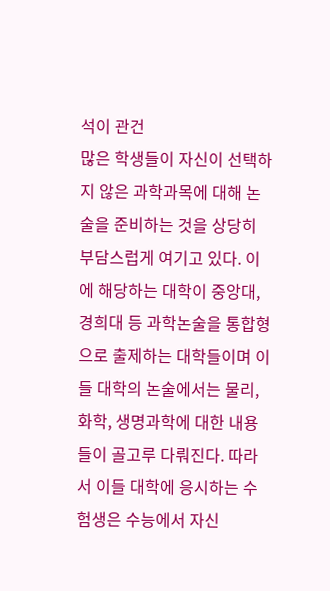석이 관건
많은 학생들이 자신이 선택하지 않은 과학과목에 대해 논술을 준비하는 것을 상당히 부담스럽게 여기고 있다. 이에 해당하는 대학이 중앙대, 경희대 등 과학논술을 통합형으로 출제하는 대학들이며 이들 대학의 논술에서는 물리, 화학, 생명과학에 대한 내용들이 골고루 다뤄진다. 따라서 이들 대학에 응시하는 수험생은 수능에서 자신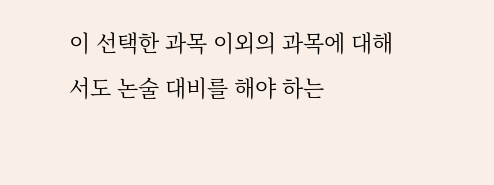이 선택한 과목 이외의 과목에 대해서도 논술 대비를 해야 하는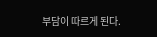부담이 따르게 된다.